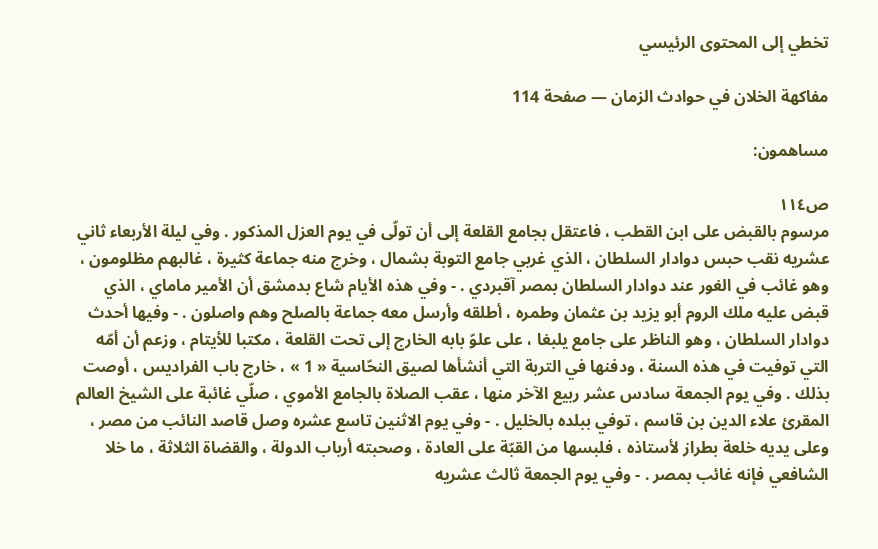تخطي إلى المحتوى الرئيسي

مفاكهة الخلان في حوادث الزمان — صفحة 114

مساهمون:

ص١١٤
مرسوم بالقبض على ابن القطب ، فاعتقل بجامع القلعة إلى أن تولّى في يوم العزل المذكور . وفي ليلة الأربعاء ثاني عشريه نقب حبس دوادار السلطان ، الذي غربي جامع التوبة بشمال ، وخرج منه جماعة كثيرة ، غالبهم مظلومون ، وهو غائب في الغور عند دوادار السلطان بمصر آقبردي . - وفي هذه الأيام شاع بدمشق أن الأمير ماماي ، الذي قبض عليه ملك الروم أبو يزيد بن عثمان وطمره ، أطلقه وأرسل معه جماعة بالصلح وهم واصلون . - وفيها أحدث دوادار السلطان ، وهو الناظر على جامع يلبغا ، على علوّ بابه الخارج إلى تحت القلعة ، مكتبا للأيتام ، وزعم أن أمّه التي توفيت في هذه السنة ، ودفنها في التربة التي أنشأها لصيق النحّاسية « 1 » ، خارج باب الفراديس ، أوصت بذلك . وفي يوم الجمعة سادس عشر ربيع الآخر منها ، عقب الصلاة بالجامع الأموي ، صلّي غائبة على الشيخ العالم المقرئ علاء الدين بن قاسم ، توفي ببلده بالخليل . - وفي يوم الاثنين تاسع عشره وصل قاصد النائب من مصر ، وعلى يديه خلعة بطراز لأستاذه ، فلبسها من القبّة على العادة ، وصحبته أرباب الدولة ، والقضاة الثلاثة ، ما خلا الشافعي فإنه غائب بمصر . - وفي يوم الجمعة ثالث عشريه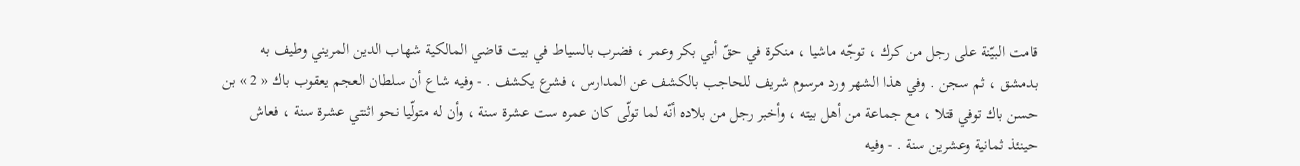قامت البيّنة على رجل من كرك ، توجّه ماشيا ، منكرة في حقّ أبي بكر وعمر ، فضرب بالسياط في بيت قاضي المالكية شهاب الدين المريني وطيف به بدمشق ، ثم سجن . وفي هذا الشهر ورد مرسوم شريف للحاجب بالكشف عن المدارس ، فشرع يكشف . - وفيه شاع أن سلطان العجم يعقوب باك « 2 » بن حسن باك توفي قتلا ، مع جماعة من أهل بيته ، وأخبر رجل من بلاده أنّه لما تولّى كان عمره ست عشرة سنة ، وأن له متولّيا نحو اثنتي عشرة سنة ، فعاش حينئذ ثمانية وعشرين سنة . - وفيه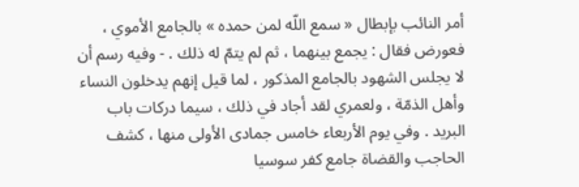أمر النائب بإبطال « سمع اللّه لمن حمده » بالجامع الأموي ، فعورض فقال : يجمع بينهما ، ثم لم يتمّ له ذلك . - وفيه رسم أن لا يجلس الشهود بالجامع المذكور ، لما قيل إنهم يدخلون النساء وأهل الذمّة ، ولعمري لقد أجاد في ذلك ، سيما دركات باب البريد . وفي يوم الأربعاء خامس جمادى الأولى منها ، كشف الحاجب والقضاة جامع كفر سوسيا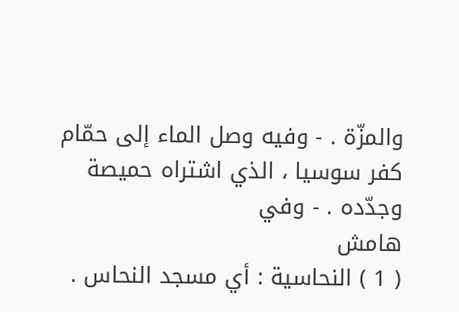والمزّة . - وفيه وصل الماء إلى حمّام كفر سوسيا ، الذي اشتراه حميصة وجدّده . - وفي
هامش
( 1 ) النحاسية : أي مسجد النحاس .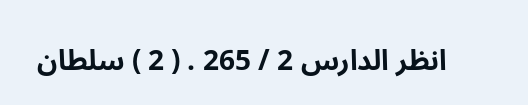انظر الدارس 2 / 265 . ( 2 ) سلطان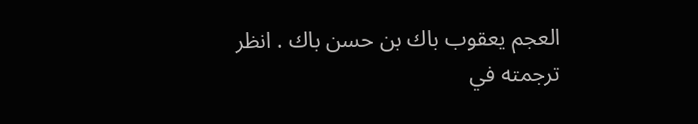العجم يعقوب باك بن حسن باك . انظر ترجمته في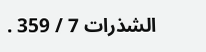الشذرات 7 / 359 .